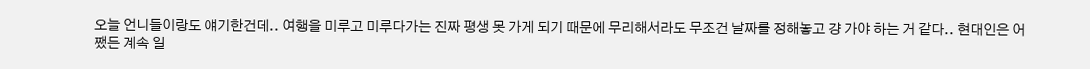오늘 언니들이랑도 얘기한건데.. 여행을 미루고 미루다가는 진짜 평생 못 가게 되기 때문에 무리해서라도 무조건 날짜를 정해놓고 걍 가야 하는 거 같다.. 현대인은 어쨌든 계속 일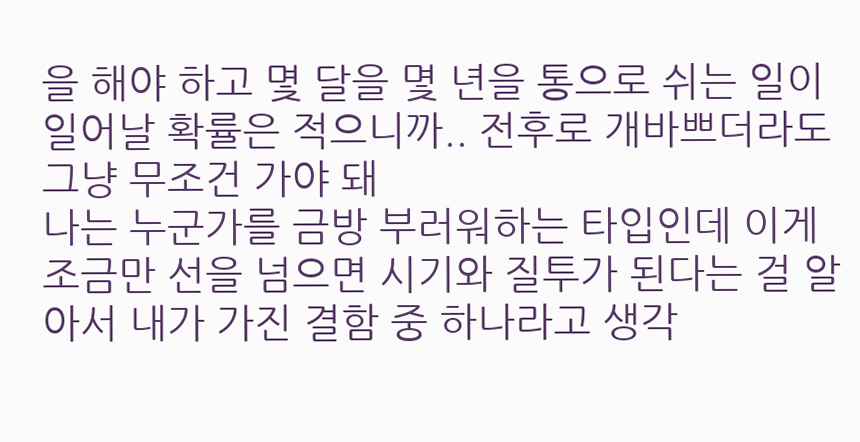을 해야 하고 몇 달을 몇 년을 통으로 쉬는 일이 일어날 확률은 적으니까.. 전후로 개바쁘더라도 그냥 무조건 가야 돼
나는 누군가를 금방 부러워하는 타입인데 이게 조금만 선을 넘으면 시기와 질투가 된다는 걸 알아서 내가 가진 결함 중 하나라고 생각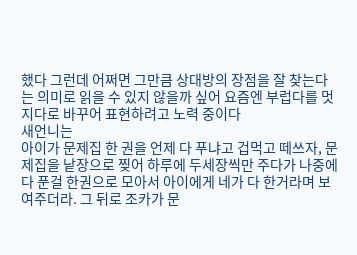했다 그런데 어쩌면 그만큼 상대방의 장점을 잘 찾는다는 의미로 읽을 수 있지 않을까 싶어 요즘엔 부럽다를 멋지다로 바꾸어 표현하려고 노력 중이다
새언니는
아이가 문제집 한 권을 언제 다 푸냐고 겁먹고 떼쓰자, 문제집을 낱장으로 찢어 하루에 두세장씩만 주다가 나중에 다 푼걸 한권으로 모아서 아이에게 네가 다 한거라며 보여주더라. 그 뒤로 조카가 문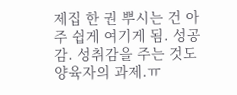제집 한 권 뿌시는 건 아주 쉽게 여기게 됨. 성공감. 성취감을 주는 것도 양육자의 과제.ㅠ